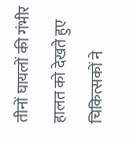तीनों घायलों की गंभीर हालत को देखते हुए चिकित्सकों ने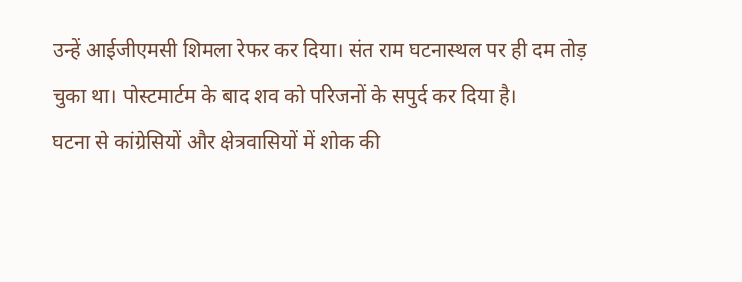उन्हें आईजीएमसी शिमला रेफर कर दिया। संत राम घटनास्थल पर ही दम तोड़ चुका था। पोस्टमार्टम के बाद शव को परिजनों के सपुर्द कर दिया है।
घटना से कांग्रेसियों और क्षेत्रवासियों में शोक की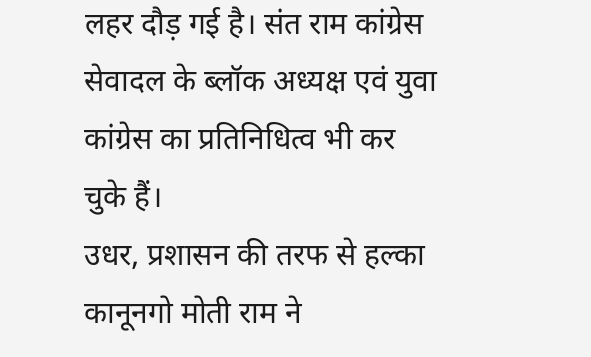लहर दौड़ गई है। संत राम कांग्रेस सेवादल के ब्लॉक अध्यक्ष एवं युवा कांग्रेस का प्रतिनिधित्व भी कर चुके हैं।
उधर, प्रशासन की तरफ से हल्का कानूनगो मोती राम ने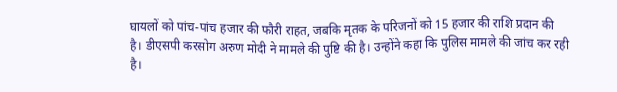घायलों को पांच-पांच हजार की फौरी राहत, जबकि मृतक के परिजनों को 15 हजार की राशि प्रदान की है। डीएसपी करसोग अरुण मोदी ने मामले की पुष्टि की है। उन्होंने कहा कि पुलिस मामले की जांच कर रही है।